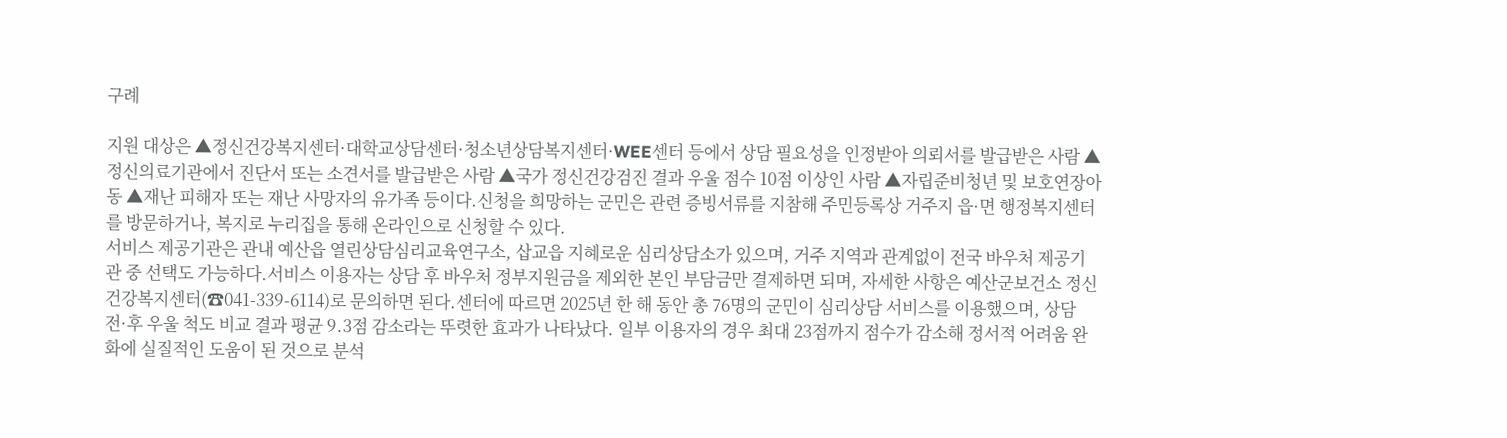구례

지원 대상은 ▲정신건강복지센터·대학교상담센터·청소년상담복지센터·WEE센터 등에서 상담 필요성을 인정받아 의뢰서를 발급받은 사람 ▲정신의료기관에서 진단서 또는 소견서를 발급받은 사람 ▲국가 정신건강검진 결과 우울 점수 10점 이상인 사람 ▲자립준비청년 및 보호연장아동 ▲재난 피해자 또는 재난 사망자의 유가족 등이다.신청을 희망하는 군민은 관련 증빙서류를 지참해 주민등록상 거주지 읍·면 행정복지센터를 방문하거나, 복지로 누리집을 통해 온라인으로 신청할 수 있다.
서비스 제공기관은 관내 예산읍 열린상담심리교육연구소, 삽교읍 지혜로운 심리상담소가 있으며, 거주 지역과 관계없이 전국 바우처 제공기관 중 선택도 가능하다.서비스 이용자는 상담 후 바우처 정부지원금을 제외한 본인 부담금만 결제하면 되며, 자세한 사항은 예산군보건소 정신건강복지센터(☎041-339-6114)로 문의하면 된다.센터에 따르면 2025년 한 해 동안 총 76명의 군민이 심리상담 서비스를 이용했으며, 상담 전·후 우울 척도 비교 결과 평균 9.3점 감소라는 뚜렷한 효과가 나타났다. 일부 이용자의 경우 최대 23점까지 점수가 감소해 정서적 어려움 완화에 실질적인 도움이 된 것으로 분석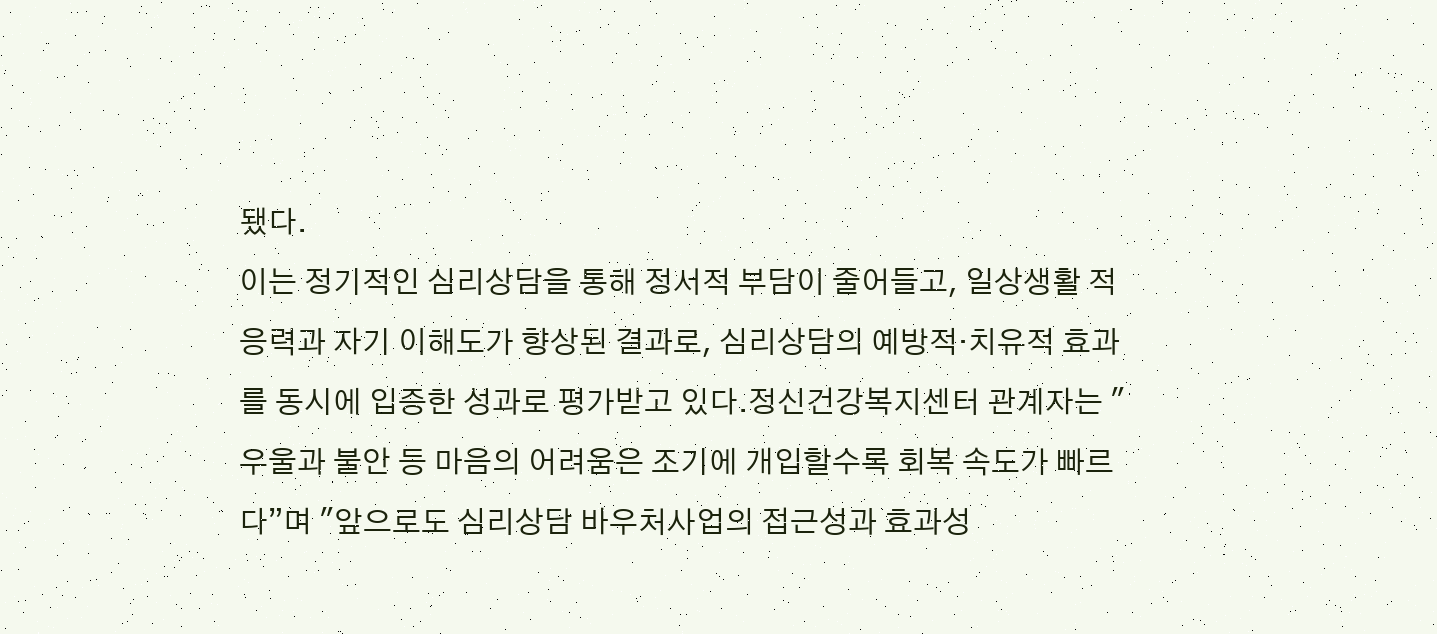됐다.
이는 정기적인 심리상담을 통해 정서적 부담이 줄어들고, 일상생활 적응력과 자기 이해도가 향상된 결과로, 심리상담의 예방적·치유적 효과를 동시에 입증한 성과로 평가받고 있다.정신건강복지센터 관계자는 "우울과 불안 등 마음의 어려움은 조기에 개입할수록 회복 속도가 빠르다”며 "앞으로도 심리상담 바우처사업의 접근성과 효과성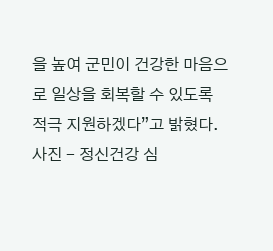을 높여 군민이 건강한 마음으로 일상을 회복할 수 있도록 적극 지원하겠다”고 밝혔다.
사진 - 정신건강 심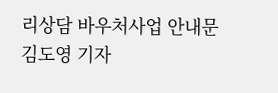리상담 바우처사업 안내문
김도영 기자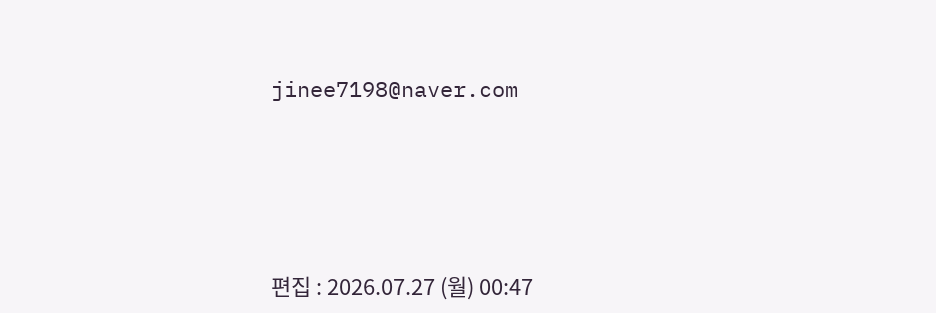jinee7198@naver.com






편집 : 2026.07.27 (월) 00:47